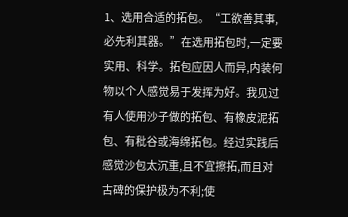1、选用合适的拓包。“工欲善其事,必先利其器。”在选用拓包时,一定要实用、科学。拓包应因人而异,内装何物以个人感觉易于发挥为好。我见过有人使用沙子做的拓包、有橡皮泥拓包、有秕谷或海绵拓包。经过实践后感觉沙包太沉重,且不宜擦拓,而且对古碑的保护极为不利;使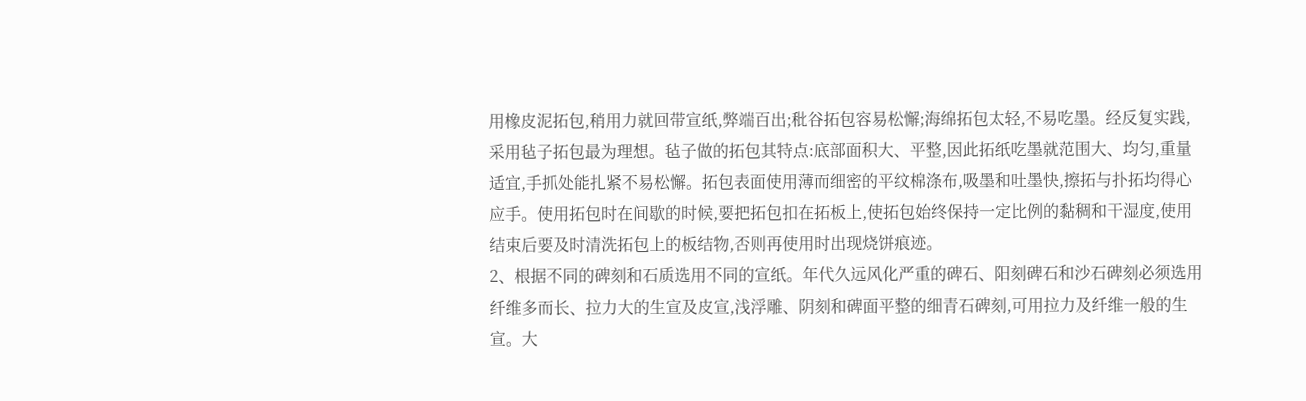用橡皮泥拓包,稍用力就回带宣纸,弊端百出;秕谷拓包容易松懈;海绵拓包太轻,不易吃墨。经反复实践,采用毡子拓包最为理想。毡子做的拓包其特点:底部面积大、平整,因此拓纸吃墨就范围大、均匀,重量适宜,手抓处能扎紧不易松懈。拓包表面使用薄而细密的平纹棉涤布,吸墨和吐墨快,擦拓与扑拓均得心应手。使用拓包时在间歇的时候,要把拓包扣在拓板上,使拓包始终保持一定比例的黏稠和干湿度,使用结束后要及时清洗拓包上的板结物,否则再使用时出现烧饼痕迹。
2、根据不同的碑刻和石质选用不同的宣纸。年代久远风化严重的碑石、阳刻碑石和沙石碑刻必须选用纤维多而长、拉力大的生宣及皮宣,浅浮雕、阴刻和碑面平整的细青石碑刻,可用拉力及纤维一般的生宣。大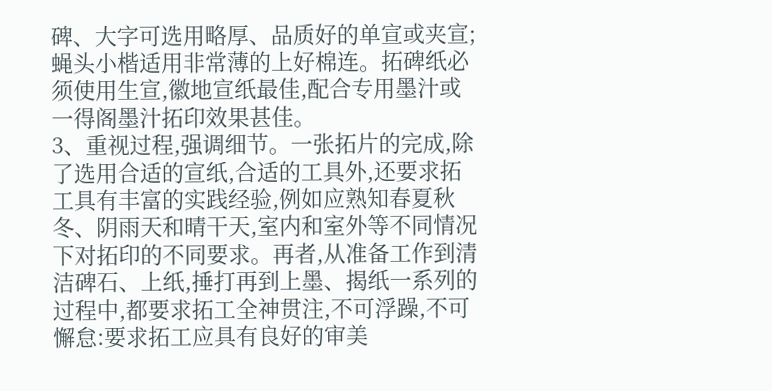碑、大字可选用略厚、品质好的单宣或夹宣;蝇头小楷适用非常薄的上好棉连。拓碑纸必须使用生宣,徽地宣纸最佳,配合专用墨汁或一得阁墨汁拓印效果甚佳。
3、重视过程,强调细节。一张拓片的完成,除了选用合适的宣纸,合适的工具外,还要求拓工具有丰富的实践经验,例如应熟知春夏秋冬、阴雨天和晴干天,室内和室外等不同情况下对拓印的不同要求。再者,从准备工作到清洁碑石、上纸,捶打再到上墨、揭纸一系列的过程中,都要求拓工全神贯注,不可浮躁,不可懈怠:要求拓工应具有良好的审美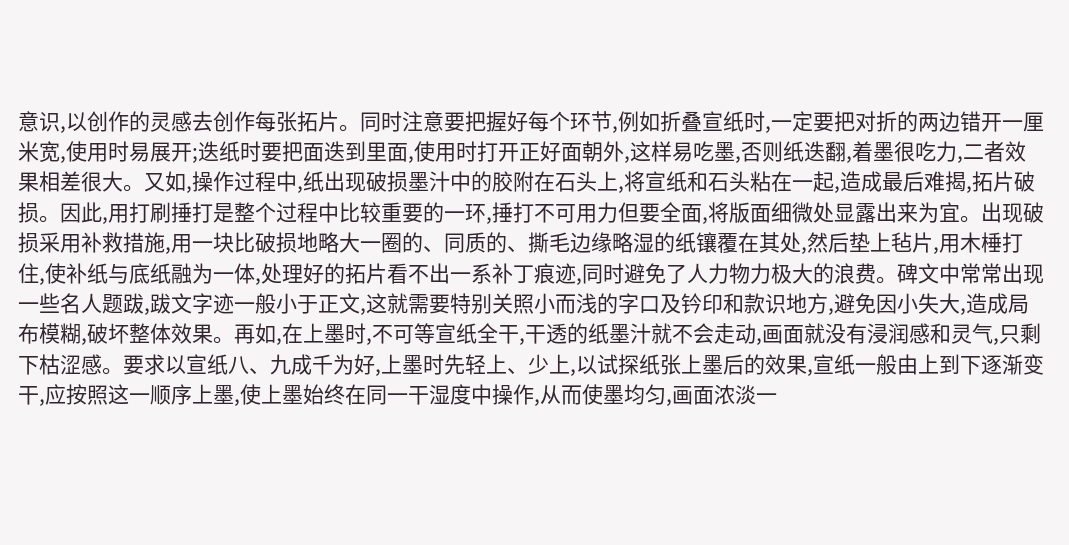意识,以创作的灵感去创作每张拓片。同时注意要把握好每个环节,例如折叠宣纸时,一定要把对折的两边错开一厘米宽,使用时易展开;迭纸时要把面迭到里面,使用时打开正好面朝外,这样易吃墨,否则纸迭翻,着墨很吃力,二者效果相差很大。又如,操作过程中,纸出现破损墨汁中的胶附在石头上,将宣纸和石头粘在一起,造成最后难揭,拓片破损。因此,用打刷捶打是整个过程中比较重要的一环,捶打不可用力但要全面,将版面细微处显露出来为宜。出现破损采用补救措施,用一块比破损地略大一圈的、同质的、撕毛边缘略湿的纸镶覆在其处,然后垫上毡片,用木棰打住,使补纸与底纸融为一体,处理好的拓片看不出一系补丁痕迹,同时避免了人力物力极大的浪费。碑文中常常出现一些名人题跋,跋文字迹一般小于正文,这就需要特别关照小而浅的字口及钤印和款识地方,避免因小失大,造成局布模糊,破坏整体效果。再如,在上墨时,不可等宣纸全干,干透的纸墨汁就不会走动,画面就没有浸润感和灵气,只剩下枯涩感。要求以宣纸八、九成千为好,上墨时先轻上、少上,以试探纸张上墨后的效果,宣纸一般由上到下逐渐变干,应按照这一顺序上墨,使上墨始终在同一干湿度中操作,从而使墨均匀,画面浓淡一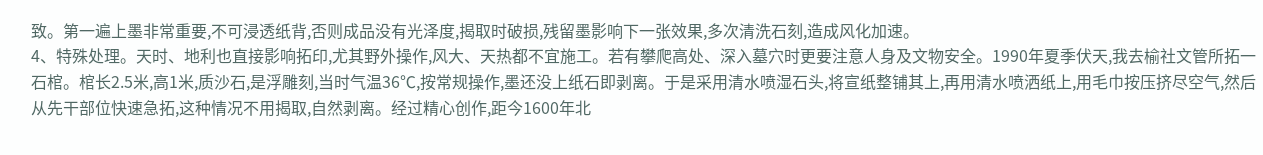致。第一遍上墨非常重要,不可浸透纸背,否则成品没有光泽度,揭取时破损,残留墨影响下一张效果,多次清洗石刻,造成风化加速。
4、特殊处理。天时、地利也直接影响拓印,尤其野外操作,风大、天热都不宜施工。若有攀爬高处、深入墓穴时更要注意人身及文物安全。1990年夏季伏天,我去榆社文管所拓一石棺。棺长2.5米,高1米,质沙石,是浮雕刻,当时气温36℃,按常规操作,墨还没上纸石即剥离。于是采用清水喷湿石头,将宣纸整铺其上,再用清水喷洒纸上,用毛巾按压挤尽空气,然后从先干部位快速急拓,这种情况不用揭取,自然剥离。经过精心创作,距今1600年北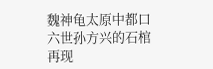魏神龟太原中都口六世孙方兴的石棺再现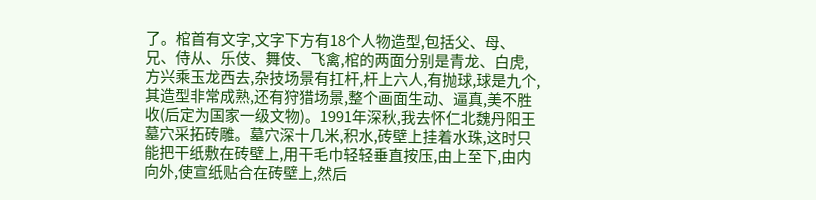了。棺首有文字,文字下方有18个人物造型,包括父、母、兄、侍从、乐伎、舞伎、飞禽,棺的两面分别是青龙、白虎,方兴乘玉龙西去,杂技场景有扛杆,杆上六人,有抛球,球是九个,其造型非常成熟,还有狩猎场景,整个画面生动、逼真,美不胜收(后定为国家一级文物)。1991年深秋,我去怀仁北魏丹阳王墓穴采拓砖雕。墓穴深十几米,积水,砖壁上挂着水珠,这时只能把干纸敷在砖壁上,用干毛巾轻轻垂直按压,由上至下,由内向外,使宣纸贴合在砖壁上,然后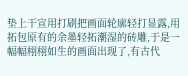垫上干宣用打刷把画面轮廓轻打显露,用拓包原有的余墨轻拓潮湿的砖雕,于是一幅幅栩栩如生的画面出现了,有古代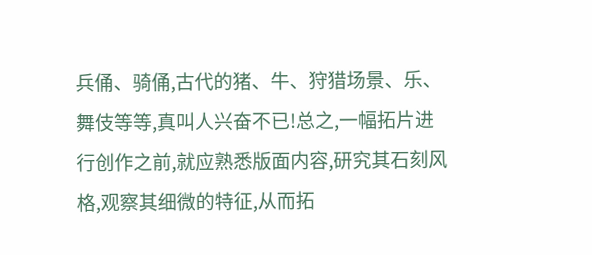兵俑、骑俑,古代的猪、牛、狩猎场景、乐、舞伎等等,真叫人兴奋不已!总之,一幅拓片进行创作之前,就应熟悉版面内容,研究其石刻风格,观察其细微的特征,从而拓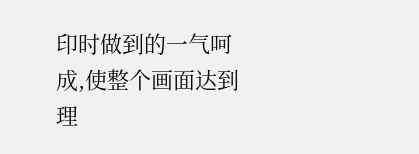印时做到的一气呵成,使整个画面达到理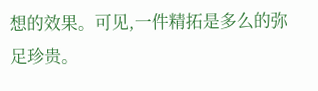想的效果。可见,一件精拓是多么的弥足珍贵。